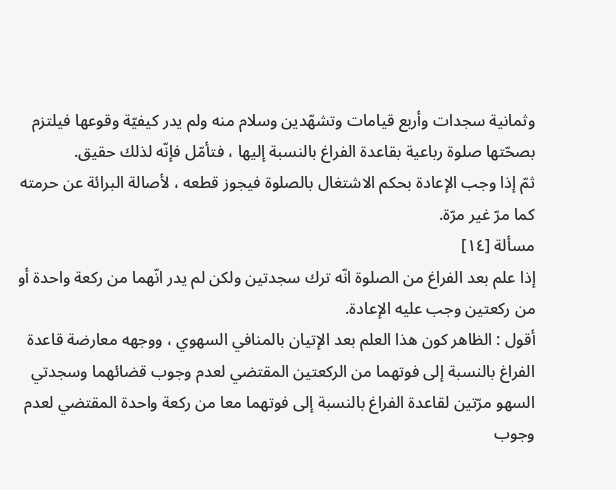وثمانية سجدات وأربع قيامات وتشهّدين وسلام منه ولم يدر كيفيّة وقوعها فيلتزم بصحّتها صلوة رباعية بقاعدة الفراغ بالنسبة إليها ، فتأمّل فإنّه لذلك حقيق.
ثمّ إذا وجب الإعادة بحكم الاشتغال بالصلوة فيجوز قطعه ، لأصالة البرائة عن حرمته كما مرّ غير مرّة.
مسألة [١٤]
إذا علم بعد الفراغ من الصلوة انّه ترك سجدتين ولكن لم يدر انّهما من ركعة واحدة أو من ركعتين وجب عليه الإعادة.
أقول : الظاهر كون هذا العلم بعد الإتيان بالمنافي السهوي ، ووجهه معارضة قاعدة الفراغ بالنسبة إلى فوتهما من الركعتين المقتضي لعدم وجوب قضائهما وسجدتي السهو مرّتين لقاعدة الفراغ بالنسبة إلى فوتهما معا من ركعة واحدة المقتضي لعدم وجوب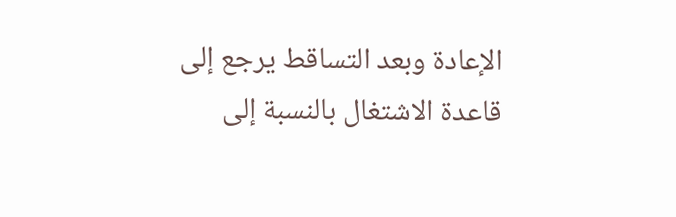الإعادة وبعد التساقط يرجع إلى قاعدة الاشتغال بالنسبة إلى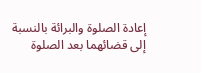إعادة الصلوة والبرائة بالنسبة إلى قضائهما بعد الصلوة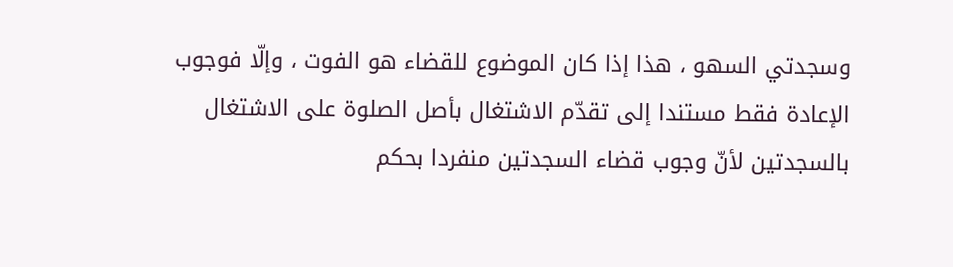وسجدتي السهو ، هذا إذا كان الموضوع للقضاء هو الفوت ، وإلّا فوجوب الإعادة فقط مستندا إلى تقدّم الاشتغال بأصل الصلوة على الاشتغال بالسجدتين لأنّ وجوب قضاء السجدتين منفردا بحكم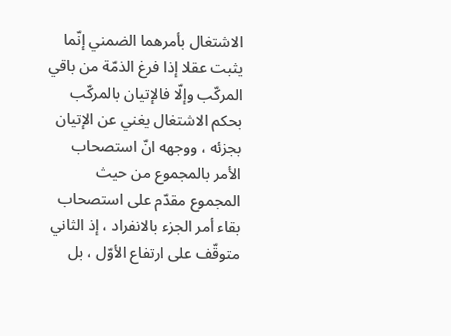الاشتغال بأمرهما الضمني إنّما يثبت عقلا إذا فرغ الذمّة من باقي المركّب وإلّا فالإتيان بالمركّب بحكم الاشتغال يغني عن الإتيان بجزئه ، ووجهه انّ استصحاب الأمر بالمجموع من حيث المجموع مقدّم على استصحاب بقاء أمر الجزء بالانفراد ، إذ الثاني متوقّف على ارتفاع الأوّل ، بل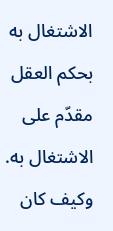الاشتغال به بحكم العقل مقدّم على الاشتغال به.
وكيف كان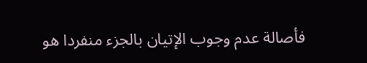فأصالة عدم وجوب الإتيان بالجزء منفردا هو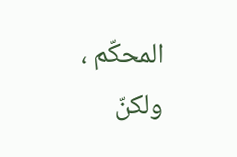المحكّم ، ولكنّ